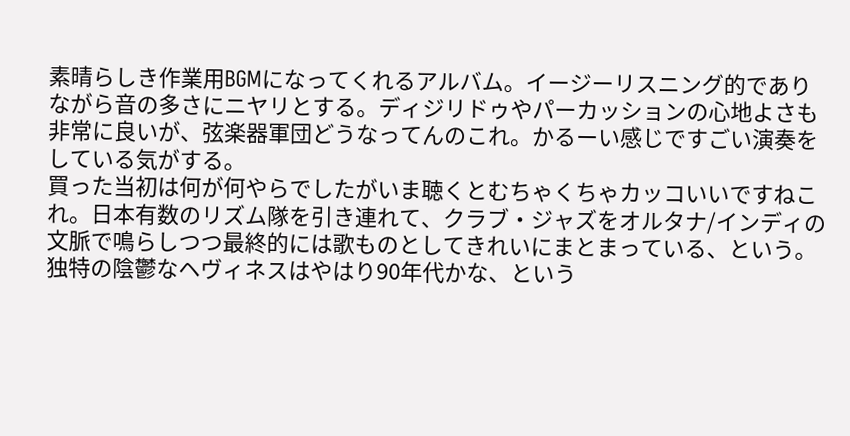素晴らしき作業用BGMになってくれるアルバム。イージーリスニング的でありながら音の多さにニヤリとする。ディジリドゥやパーカッションの心地よさも非常に良いが、弦楽器軍団どうなってんのこれ。かるーい感じですごい演奏をしている気がする。
買った当初は何が何やらでしたがいま聴くとむちゃくちゃカッコいいですねこれ。日本有数のリズム隊を引き連れて、クラブ・ジャズをオルタナ/インディの文脈で鳴らしつつ最終的には歌ものとしてきれいにまとまっている、という。独特の陰鬱なヘヴィネスはやはり90年代かな、という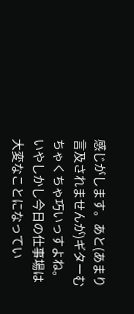感じがします。あと(あまり言及されませんが)ギターむちゃくちゃ巧いっすよね。
いやしかし今日の仕事場は大変なことになってい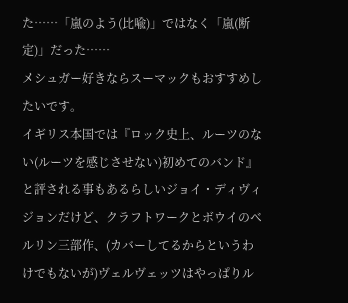た……「嵐のよう(比喩)」ではなく「嵐(断定)」だった……
メシュガー好きならスーマックもおすすめしたいです。
イギリス本国では『ロック史上、ルーツのない(ルーツを感じさせない)初めてのバンド』と評される事もあるらしいジョイ・ディヴィジョンだけど、クラフトワークとボウイのベルリン三部作、(カバーしてるからというわけでもないが)ヴェルヴェッツはやっぱりル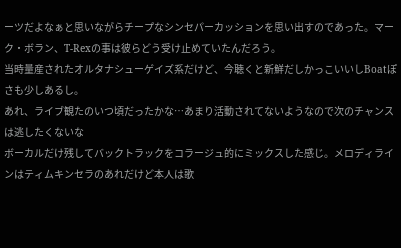ーツだよなぁと思いながらチープなシンセパーカッションを思い出すのであった。マーク・ボラン、T-Rexの事は彼らどう受け止めていたんだろう。
当時量産されたオルタナシューゲイズ系だけど、今聴くと新鮮だしかっこいいしBoatぽさも少しあるし。
あれ、ライブ観たのいつ頃だったかな…あまり活動されてないようなので次のチャンスは逃したくないな
ボーカルだけ残してバックトラックをコラージュ的にミックスした感じ。メロディラインはティムキンセラのあれだけど本人は歌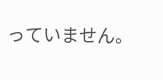っていません。